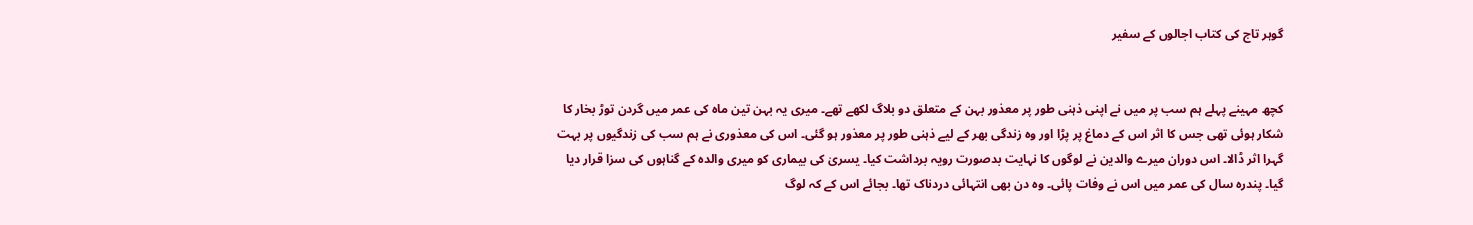گوہر تاج کی کتاب اجالوں کے سفیر


کچھ مہینے پہلے ہم سب پر میں نے اپنی ذہنی طور پر معذور بہن کے متعلق دو بلاگ لکھے تھے۔ میری یہ بہن تین ماہ کی عمر میں گردن توڑ بخار کا شکار ہوئی تھی جس کا اثر اس کے دماغ پر پڑا اور وہ زندگی بھر کے لیے ذہنی طور پر معذور ہو گئی۔ اس کی معذوری نے ہم سب کی زندگیوں پر بہت گہرا اثر ڈالا۔ اس دوران میرے والدین نے لوگوں کا نہایت بدصورت رویہ برداشت کیا۔ یسریٰ کی بیماری کو میری والدہ کے گناہوں کی سزا قرار دیا گیا۔ پندرہ سال کی عمر میں اس نے وفات پائی۔ وہ دن بھی انتہائی دردناک تھا۔ بجائے اس کے کہ لوگ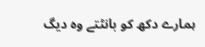ہمارے دکھ کو بانٹتے وہ دیگ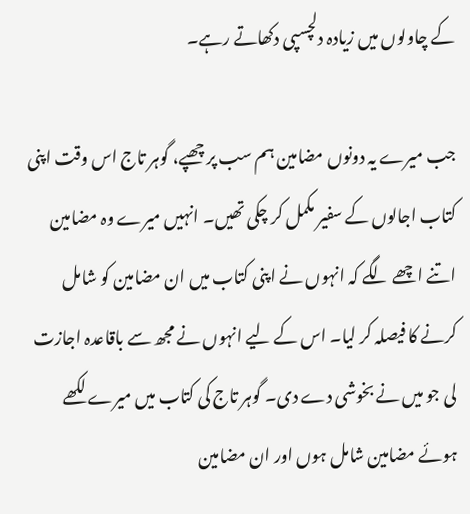کے چاولوں میں زیادہ دلچسپی دکھاتے رہے۔

جب میرے یہ دونوں مضامین ہم سب پر چھپے، گوہر تاج اس وقت اپنی کتاب اجالوں کے سفیر مکمل کر چکی تھیں۔ انہیں میرے وہ مضامین اتنے اچھے لگے کہ انہوں نے اپنی کتاب میں ان مضامین کو شامل کرنے کا فیصلہ کر لیا۔ اس کے لیے انہوں نے مجھ سے باقاعدہ اجازت لی جو میں نے بخوشی دے دی۔ گوہر تاج کی کتاب میں میرے لکھے ہوئے مضامین شامل ہوں اور ان مضامین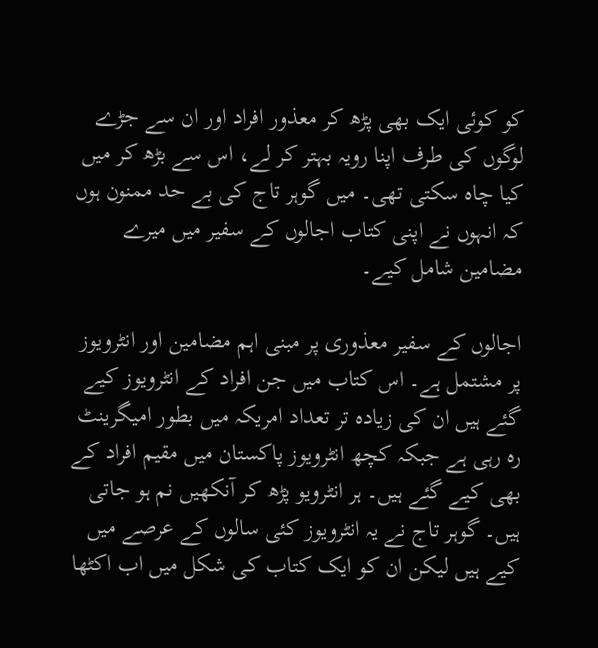کو کوئی ایک بھی پڑھ کر معذور افراد اور ان سے جڑے لوگوں کی طرف اپنا رویہ بہتر کر لے، اس سے بڑھ کر میں کیا چاہ سکتی تھی۔ میں گوہر تاج کی بے حد ممنون ہوں کہ انہوں نے اپنی کتاب اجالوں کے سفیر میں میرے مضامین شامل کیے۔

اجالوں کے سفیر معذوری پر مبنی اہم مضامین اور انٹرویوز پر مشتمل ہے۔ اس کتاب میں جن افراد کے انٹرویوز کیے گئے ہیں ان کی زیادہ تر تعداد امریکہ میں بطور امیگرینٹ رہ رہی ہے جبکہ کچھ انٹرویوز پاکستان میں مقیم افراد کے بھی کیے گئے ہیں۔ ہر انٹرویو پڑھ کر آنکھیں نم ہو جاتی ہیں۔ گوہر تاج نے یہ انٹرویوز کئی سالوں کے عرصے میں کیے ہیں لیکن ان کو ایک کتاب کی شکل میں اب اکٹھا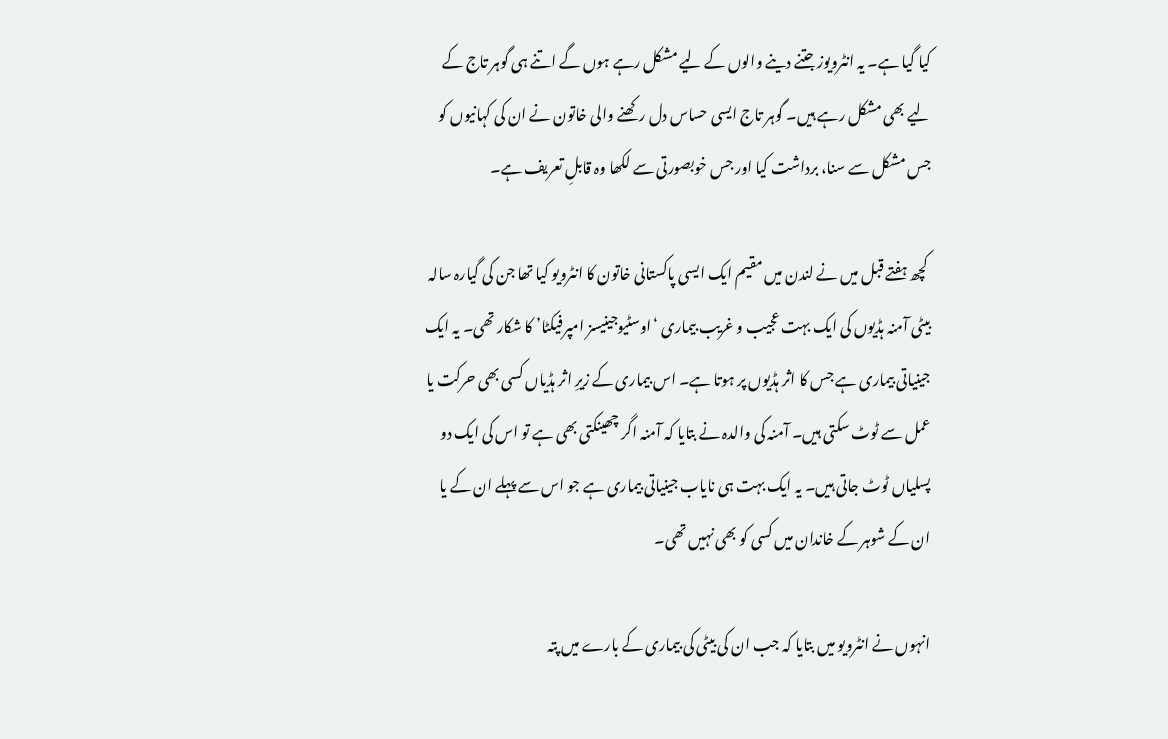کیا گیا ہے۔ یہ انٹرویوز جتنے دینے والوں کے لیے مشکل رہے ہوں گے اتنے ہی گوہر تاج کے لیے بھی مشکل رہے ہیں۔ گوہر تاج ایسی حساس دل رکھنے والی خاتون نے ان کی کہانیوں کو جس مشکل سے سنا، برداشت کیا اور جس خوبصورتی سے لکھا وہ قابلِ تعریف ہے۔

 کچھ ہفتے قبل میں نے لندن میں مقیم ایک ایسی پاکستانی خاتون کا انٹرویو کیا تھا جن کی گیارہ سالہ بیٹی آمنہ ہڈیوں کی ایک بہت عجیب و غریب بیماری ‘اوسٹیوجینیسز امپرفیکٹا’ کا شکار تھی۔ یہ ایک جینیاتی بیماری ہے جس کا اثر ہڈیوں پر ہوتا ہے۔ اس بیماری کے زیرِ اثر ہڈیاں کسی بھی حرکت یا عمل سے ٹوٹ سکتی ہیں۔ آمنہ کی والدہ نے بتایا کہ آمنہ اگر چھینکتی بھی ہے تو اس کی ایک دو پسلیاں ٹوٹ جاتی ہیں۔ یہ ایک بہت ہی نایاب جینیاتی بیماری ہے جو اس سے پہلے ان کے یا ان کے شوہر کے خاندان میں کسی کو بھی نہیں تھی۔

انہوں نے انٹرویو میں بتایا کہ جب ان کی بیٹی کی بیماری کے بارے میں پتہ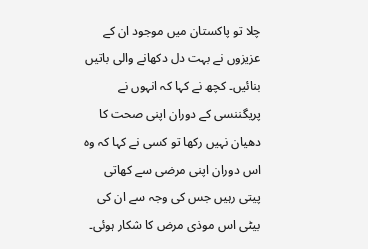چلا تو پاکستان میں موجود ان کے عزیزوں نے بہت دل دکھانے والی باتیں بنائیں۔ کچھ نے کہا کہ انہوں نے پریگننسی کے دوران اپنی صحت کا دھیان نہیں رکھا تو کسی نے کہا کہ وہ اس دوران اپنی مرضی سے کھاتی پیتی رہیں جس کی وجہ سے ان کی بیٹی اس موذی مرض کا شکار ہوئی۔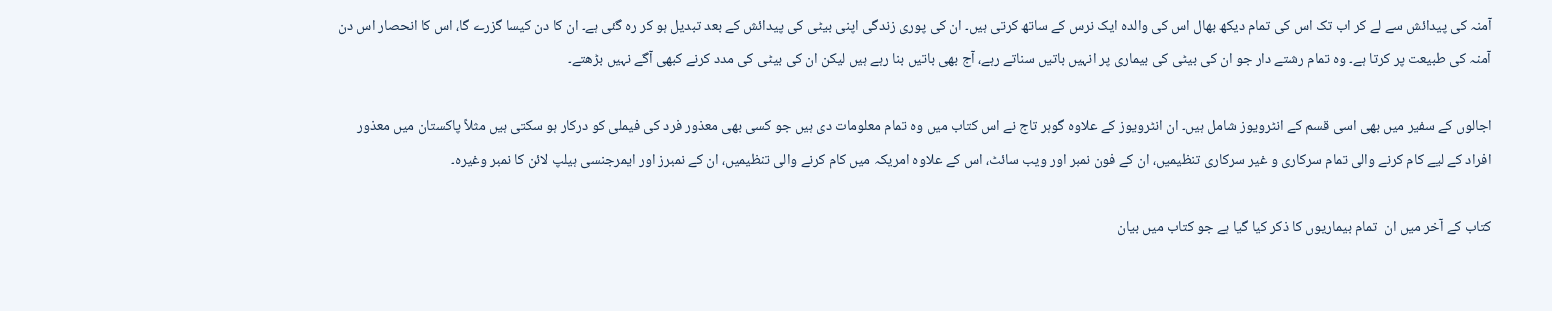آمنہ کی پیدائش سے لے کر اب تک اس کی تمام دیکھ بھال اس کی والدہ ایک نرس کے ساتھ کرتی ہیں۔ ان کی پوری زندگی اپنی بیٹی کی پیدائش کے بعد تبدیل ہو کر رہ گئی ہے۔ ان کا دن کیسا گزرے گا، اس کا انحصار اس دن آمنہ کی طبیعت پر کرتا ہے۔ وہ تمام رشتے دار جو ان کی بیٹی کی بیماری پر انہیں باتیں سناتے رہے، آج بھی باتیں بنا رہے ہیں لیکن ان کی بیٹی کی مدد کرنے کبھی آگے نہیں بڑھتے۔

اجالوں کے سفیر میں بھی اسی قسم کے انٹرویوز شامل ہیں۔ ان انٹرویوز کے علاوہ گوہر تاج نے اس کتاب میں وہ تمام معلومات دی ہیں جو کسی بھی معذور فرد کی فیملی کو درکار ہو سکتی ہیں مثلاً پاکستان میں معذور افراد کے لیے کام کرنے والی تمام سرکاری و غیر سرکاری تنظیمیں، ان کے فون نمبر اور ویب سائٹ، اس کے علاوہ امریکہ میں کام کرنے والی تنظیمیں، ان کے نمبرز اور ایمرجنسی ہیلپ لائن کا نمبر وغیرہ۔

کتاب کے آخر میں ان  تمام بیماریوں کا ذکر کیا گیا ہے جو کتاب میں بیان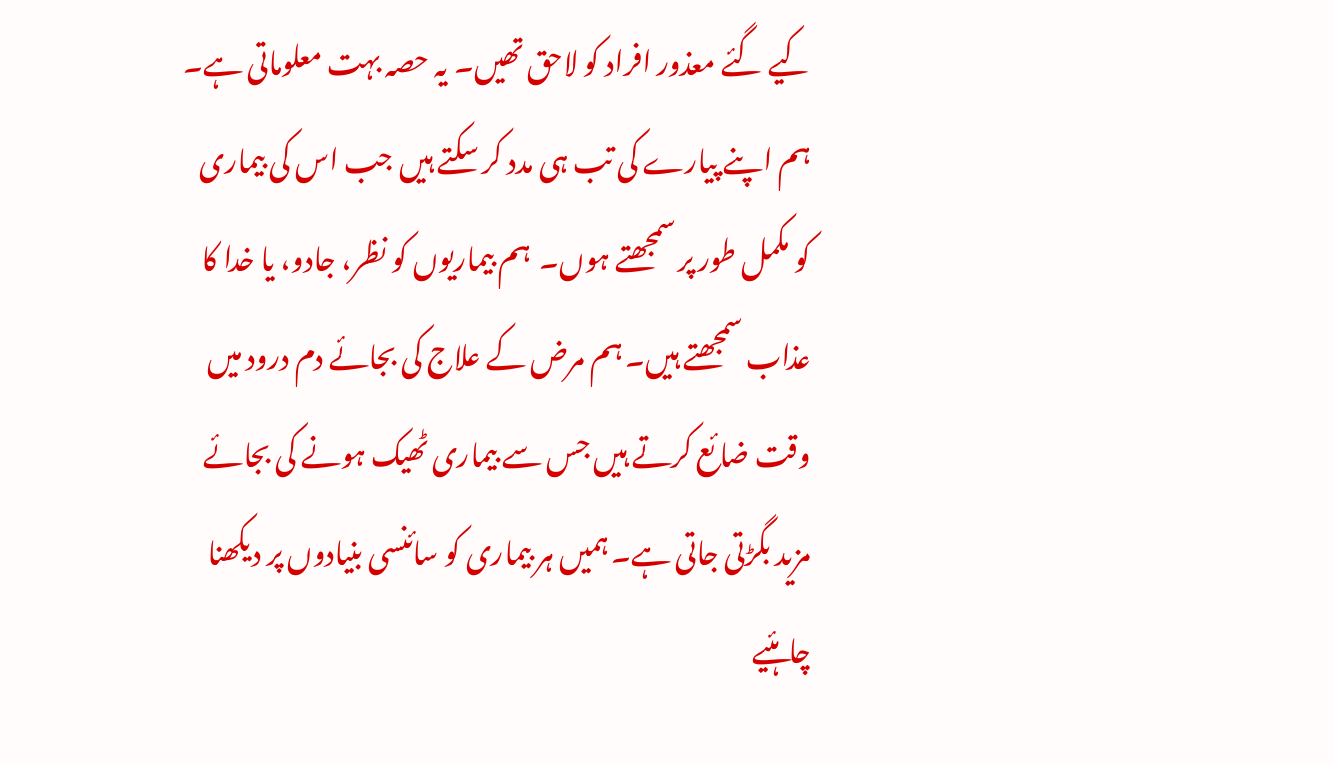کیے گئے معذور افراد کو لاحق تھیں۔ یہ حصہ بہت معلوماتی ہے۔ ہم اپنے پیارے کی تب ہی مدد کر سکتے ہیں جب اس کی بیماری کو مکمل طور پر سمجھتے ہوں۔  ہم بیماریوں کو نظر، جادو، یا خدا کا عذاب سمجھتے ہیں۔ ہم مرض کے علاج کی بجائے دم درود میں وقت ضائع کرتے ہیں جس سے بیماری ٹھیک ہونے کی بجائے مزید بگڑتی جاتی ہے۔ ہمیں ہر بیماری کو سائنسی بنیادوں پر دیکھنا چاہئیے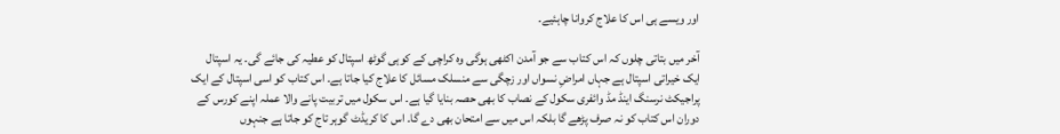اور ویسے ہی اس کا علاج کروانا چاہئیے۔

آخر میں بتاتی چلوں کہ اس کتاب سے جو آمدن اکٹھی ہوگی وہ کراچی کے کوہی گوٹھ اسپتال کو عطیہ کی جائے گی۔ یہ اسپتال ایک خیراتی اسپتال ہے جہاں امراضِ نسواں اور زچگی سے منسلک مسائل کا علاج کیا جاتا ہے۔ اس کتاب کو اسی اسپتال کے ایک پراجیکٹ نرسنگ اینڈ مڈ وائفری سکول کے نصاب کا بھی حصہ بنایا گیا ہے۔ اس سکول میں تربیت پانے والا عملہ اپنے کورس کے دوران اس کتاب کو نہ صرف پڑھے گا بلکہ اس میں سے امتحان بھی دے گا۔ اس کا کریڈٹ گوہر تاج کو جاتا ہے جنہوں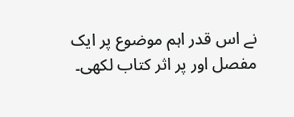نے اس قدر اہم موضوع پر ایک مفصل اور پر اثر کتاب لکھی۔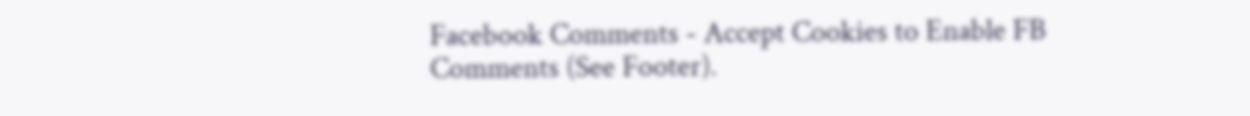Facebook Comments - Accept Cookies to Enable FB Comments (See Footer).